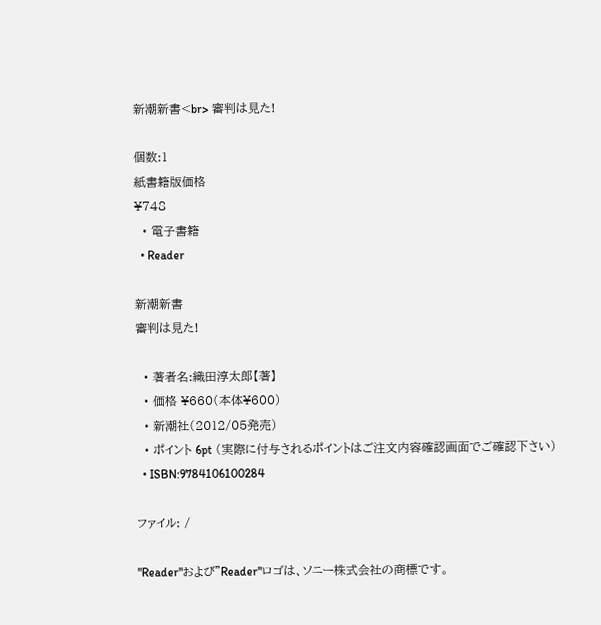新潮新書<br> 審判は見た!

個数:1
紙書籍版価格
¥748
  • 電子書籍
  • Reader

新潮新書
審判は見た!

  • 著者名:織田淳太郎【著】
  • 価格 ¥660(本体¥600)
  • 新潮社(2012/05発売)
  • ポイント 6pt (実際に付与されるポイントはご注文内容確認画面でご確認下さい)
  • ISBN:9784106100284

ファイル: /

"Reader"および"Reader"ロゴは、ソニー株式会社の商標です。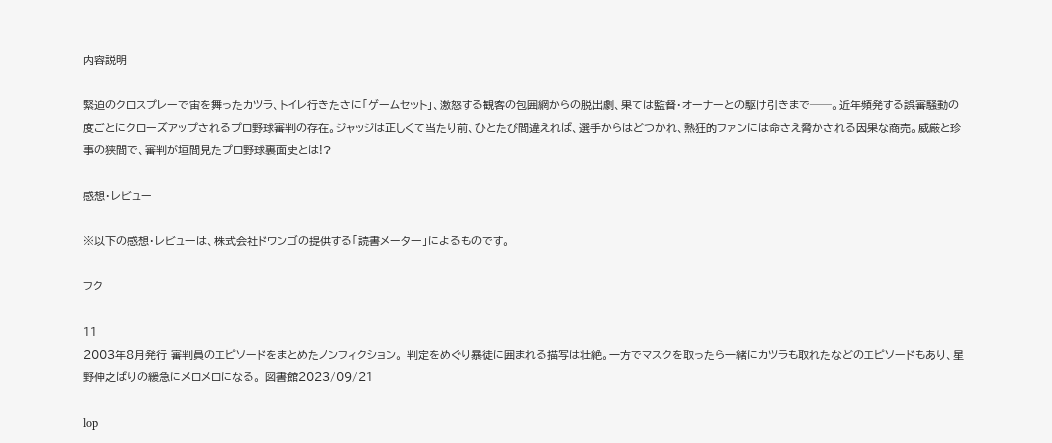内容説明

緊迫のクロスプレーで宙を舞ったカツラ、トイレ行きたさに「ゲームセット」、激怒する観客の包囲網からの脱出劇、果ては監督・オーナーとの駆け引きまで──。近年頻発する誤審騒動の度ごとにクローズアップされるプロ野球審判の存在。ジャッジは正しくて当たり前、ひとたび間違えれば、選手からはどつかれ、熱狂的ファンには命さえ脅かされる因果な商売。威厳と珍事の狭間で、審判が垣間見たプロ野球裏面史とは!?

感想・レビュー

※以下の感想・レビューは、株式会社ドワンゴの提供する「読書メーター」によるものです。

フク

11
2003年8月発行 審判員のエピソードをまとめたノンフィクション。 判定をめぐり暴徒に囲まれる描写は壮絶。一方でマスクを取ったら一緒にカツラも取れたなどのエピソードもあり、星野伸之ばりの緩急にメロメロになる。 図書館2023/09/21

lop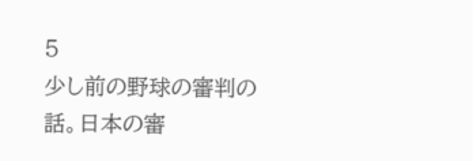5
少し前の野球の審判の話。日本の審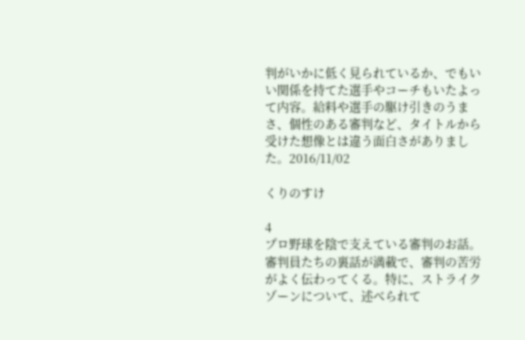判がいかに低く見られているか、でもいい関係を持てた選手やコーチもいたよって内容。給料や選手の駆け引きのうまさ、個性のある審判など、タイトルから受けた想像とは違う面白さがありました。2016/11/02

くりのすけ

4
プロ野球を陰で支えている審判のお話。審判員たちの裏話が満載で、審判の苦労がよく伝わってくる。特に、ストライクゾーンについて、述べられて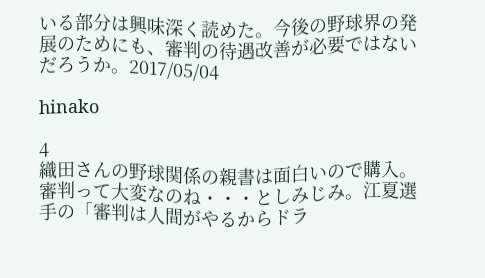いる部分は興味深く読めた。今後の野球界の発展のためにも、審判の待遇改善が必要ではないだろうか。2017/05/04

hinako

4
織田さんの野球関係の親書は面白いので購入。審判って大変なのね・・・としみじみ。江夏選手の「審判は人間がやるからドラ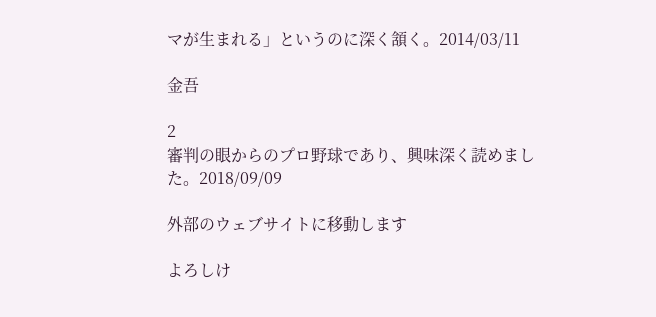マが生まれる」というのに深く頷く。2014/03/11

金吾

2
審判の眼からのプロ野球であり、興味深く読めました。2018/09/09

外部のウェブサイトに移動します

よろしけ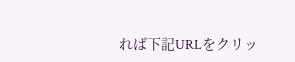れば下記URLをクリッ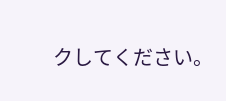クしてください。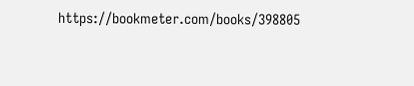https://bookmeter.com/books/398805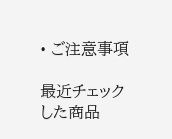• ご注意事項

最近チェックした商品